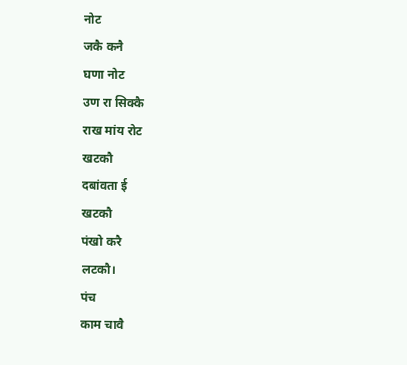नोट
जकै कनै
घणा नोट
उण रा सिक्कै
राख मांय रोट
खटकौ
दबांवता ई
खटकौ
पंखो करै
लटकौ।
पंच
काम चावै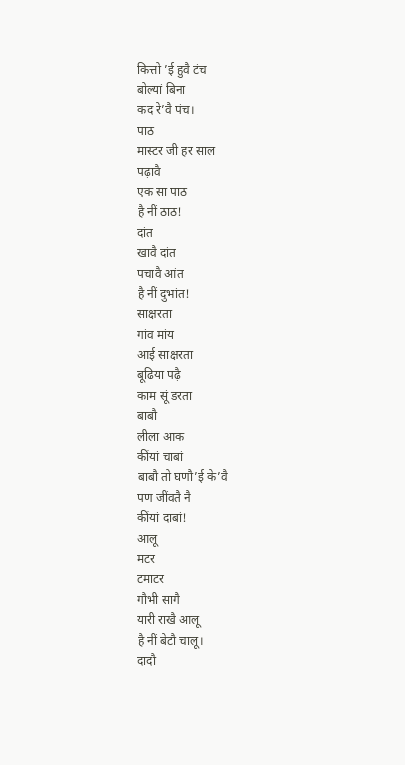कित्तो ’ई हुवै टंच
बोल्यां बिना
कद रे’वै पंच।
पाठ
मास्टर जी हर साल
पढ़ावै
एक सा पाठ
है नीं ठाठ!
दांत
खावै दांत
पचावै आंत
है नीं दुभांत!
साक्षरता
गांव मांय
आई साक्षरता
बूढिया पढ़ै
काम सूं डरता
बाबौ
लीला आक
कींयां चाबां
बाबौ तो घणौ’ई के’वै
पण जींवतै नै
कींयां दाबां!
आलू
मटर
टमाटर
गौभी सागै
यारी राखै आलू
है नीं बेटौ चालू।
दादौ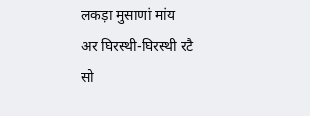लकड़ा मुसाणां मांय
अर घिरस्थी-घिरस्थी रटै
सो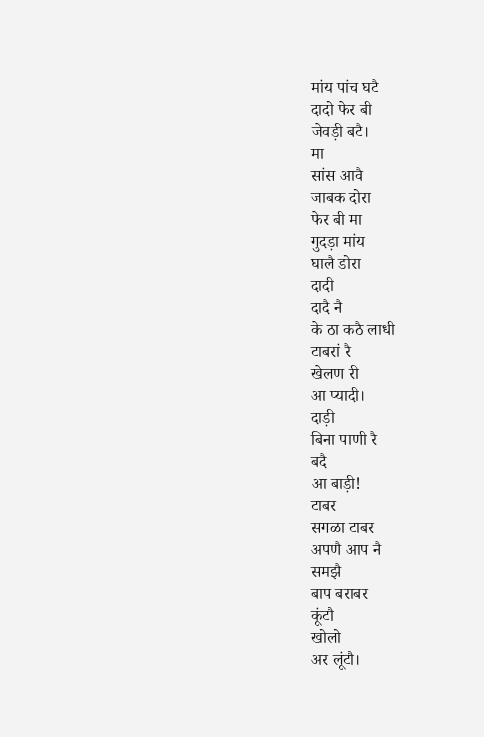मांय पांच घटै
दादो फेर बी
जेवड़ी बटै।
मा
सांस आवै
जाबक दोरा
फेर बी मा
गुदड़ा मांय
घालै डोरा
दादी
दादै नै
के ठा कठै लाधी
टाबरां रै
खेलण री
आ प्यादी।
दाड़ी
बिना पाणी रै
बदै
आ बाड़ी!
टाबर
सगळा टाबर
अपणै आप नै
समझै
बाप बराबर
कूंटौ
खोलो
अर लूंटौ।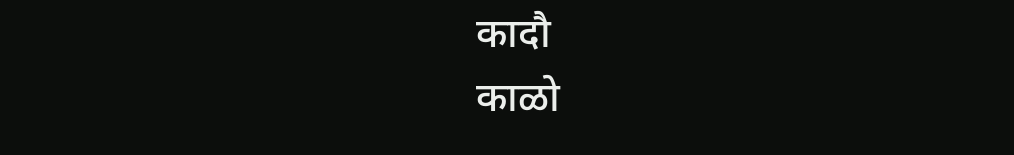कादौ
काळो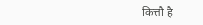कित्तौ है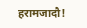हरामजादौ!